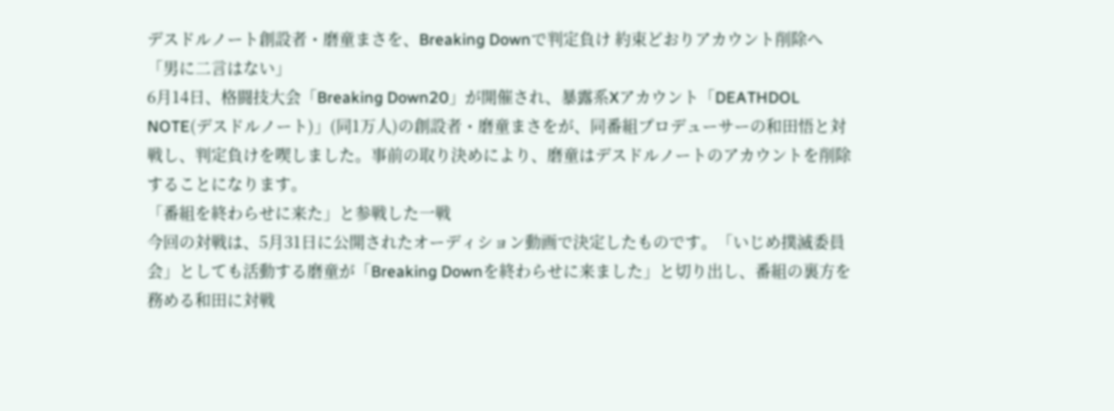デスドルノート創設者・磨童まさを、Breaking Downで判定負け 約束どおりアカウント削除へ 「男に二言はない」
6月14日、格闘技大会「Breaking Down20」が開催され、暴露系Xアカウント「DEATHDOL NOTE(デスドルノート)」(同1万人)の創設者・磨童まさをが、同番組プロデューサーの和田悟と対戦し、判定負けを喫しました。事前の取り決めにより、磨童はデスドルノートのアカウントを削除することになります。
「番組を終わらせに来た」と参戦した一戦
今回の対戦は、5月31日に公開されたオーディション動画で決定したものです。「いじめ撲滅委員会」としても活動する磨童が「Breaking Downを終わらせに来ました」と切り出し、番組の裏方を務める和田に対戦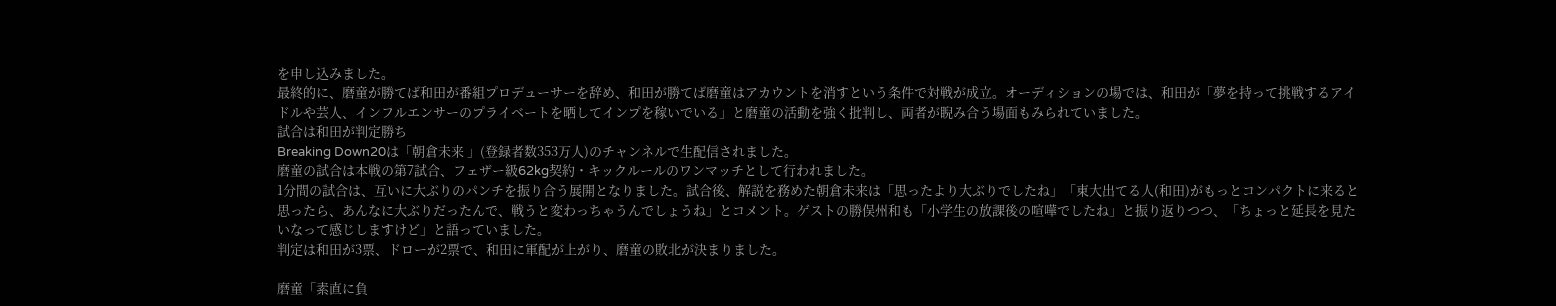を申し込みました。
最終的に、磨童が勝てば和田が番組プロデューサーを辞め、和田が勝てば磨童はアカウントを消すという条件で対戦が成立。オーディションの場では、和田が「夢を持って挑戦するアイドルや芸人、インフルエンサーのプライベートを晒してインプを稼いでいる」と磨童の活動を強く批判し、両者が睨み合う場面もみられていました。
試合は和田が判定勝ち
Breaking Down20は「朝倉未来 」(登録者数353万人)のチャンネルで生配信されました。
磨童の試合は本戦の第7試合、フェザー級62kg契約・キックルールのワンマッチとして行われました。
1分間の試合は、互いに大ぶりのパンチを振り合う展開となりました。試合後、解説を務めた朝倉未来は「思ったより大ぶりでしたね」「東大出てる人(和田)がもっとコンパクトに来ると思ったら、あんなに大ぶりだったんで、戦うと変わっちゃうんでしょうね」とコメント。ゲストの勝俣州和も「小学生の放課後の喧嘩でしたね」と振り返りつつ、「ちょっと延長を見たいなって感じしますけど」と語っていました。
判定は和田が3票、ドローが2票で、和田に軍配が上がり、磨童の敗北が決まりました。

磨童「素直に負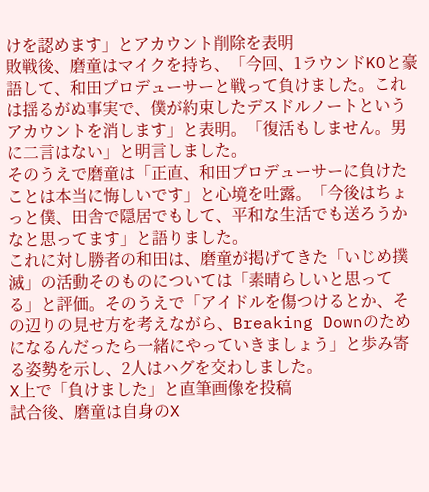けを認めます」とアカウント削除を表明
敗戦後、磨童はマイクを持ち、「今回、1ラウンドKOと豪語して、和田プロデューサーと戦って負けました。これは揺るがぬ事実で、僕が約束したデスドルノートというアカウントを消します」と表明。「復活もしません。男に二言はない」と明言しました。
そのうえで磨童は「正直、和田プロデューサーに負けたことは本当に悔しいです」と心境を吐露。「今後はちょっと僕、田舎で隠居でもして、平和な生活でも送ろうかなと思ってます」と語りました。
これに対し勝者の和田は、磨童が掲げてきた「いじめ撲滅」の活動そのものについては「素晴らしいと思ってる」と評価。そのうえで「アイドルを傷つけるとか、その辺りの見せ方を考えながら、Breaking Downのためになるんだったら一緒にやっていきましょう」と歩み寄る姿勢を示し、2人はハグを交わしました。
X上で「負けました」と直筆画像を投稿
試合後、磨童は自身のX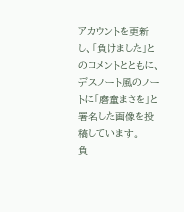アカウントを更新し、「負けました」とのコメントとともに、デスノート風のノートに「磨童まさを」と署名した画像を投稿しています。
負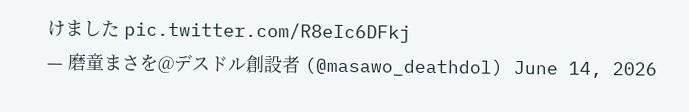けました pic.twitter.com/R8eIc6DFkj
— 磨童まさを@デスドル創設者 (@masawo_deathdol) June 14, 2026